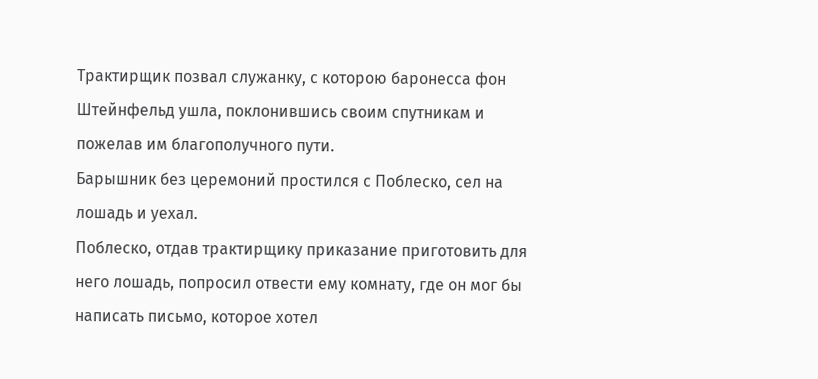Трактирщик позвал служанку, с которою баронесса фон Штейнфельд ушла, поклонившись своим спутникам и пожелав им благополучного пути.
Барышник без церемоний простился с Поблеско, сел на лошадь и уехал.
Поблеско, отдав трактирщику приказание приготовить для него лошадь, попросил отвести ему комнату, где он мог бы написать письмо, которое хотел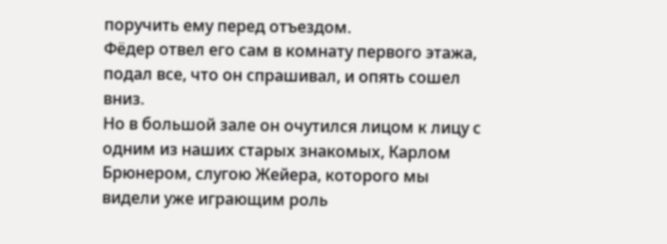поручить ему перед отъездом.
Фёдер отвел его сам в комнату первого этажа, подал все, что он спрашивал, и опять сошел вниз.
Но в большой зале он очутился лицом к лицу с одним из наших старых знакомых, Карлом Брюнером, слугою Жейера, которого мы видели уже играющим роль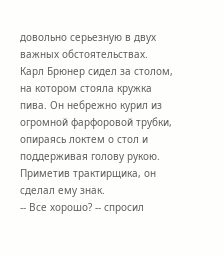довольно серьезную в двух важных обстоятельствах.
Карл Брюнер сидел за столом, на котором стояла кружка пива. Он небрежно курил из огромной фарфоровой трубки, опираясь локтем о стол и поддерживая голову рукою.
Приметив трактирщика, он сделал ему знак.
-- Все хорошо? -- спросил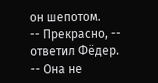он шепотом.
-- Прекрасно, -- ответил Фёдер.
-- Она не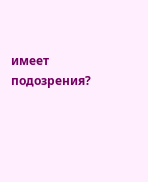имеет подозрения?